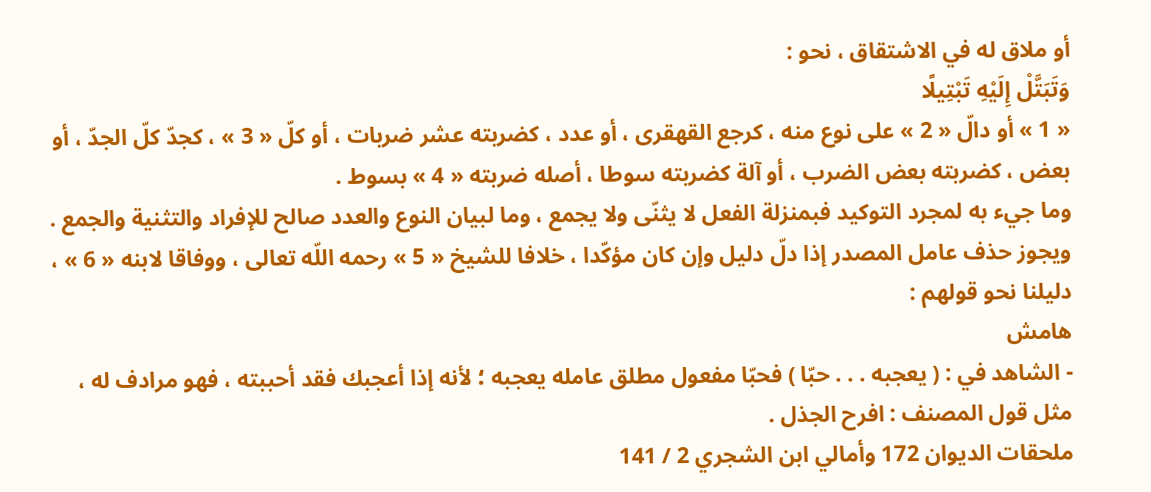أو ملاق له في الاشتقاق ، نحو :
وَتَبَتَّلْ إِلَيْهِ تَبْتِيلًا
« 1 » أو دالّ « 2 » على نوع منه ، كرجع القهقرى ، أو عدد ، كضربته عشر ضربات ، أو كلّ « 3 » ، كجدّ كلّ الجدّ ، أو بعض ، كضربته بعض الضرب ، أو آلة كضربته سوطا ، أصله ضربته « 4 » بسوط .
وما جيء به لمجرد التوكيد فبمنزلة الفعل لا يثنّى ولا يجمع ، وما لبيان النوع والعدد صالح للإفراد والتثنية والجمع .
ويجوز حذف عامل المصدر إذا دلّ دليل وإن كان مؤكّدا ، خلافا للشيخ « 5 » رحمه اللّه تعالى ، ووفاقا لابنه « 6 » ، دليلنا نحو قولهم :
هامش
- الشاهد في : ( يعجبه . . . حبّا ) فحبّا مفعول مطلق عامله يعجبه ؛ لأنه إذا أعجبك فقد أحببته ، فهو مرادف له ، مثل قول المصنف : افرح الجذل .
ملحقات الديوان 172 وأمالي ابن الشجري 2 / 141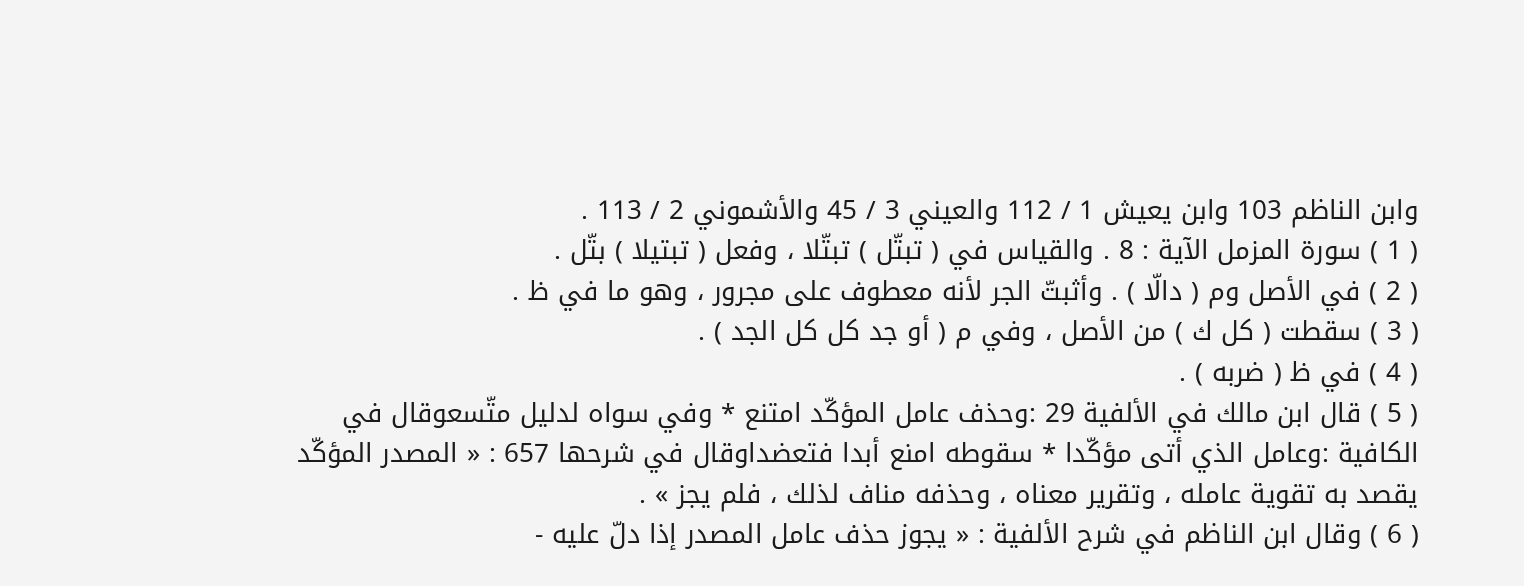وابن الناظم 103 وابن يعيش 1 / 112 والعيني 3 / 45 والأشموني 2 / 113 .
( 1 ) سورة المزمل الآية : 8 . والقياس في ( تبتّل ) تبتّلا ، وفعل ( تبتيلا ) بتّل .
( 2 ) في الأصل وم ( دالّا ) . وأثبتّ الجر لأنه معطوف على مجرور ، وهو ما في ظ .
( 3 ) سقطت ( كل ك ) من الأصل ، وفي م ( أو جد كل كل الجد ) .
( 4 ) في ظ ( ضربه ) .
( 5 ) قال ابن مالك في الألفية 29 :وحذف عامل المؤكّد امتنع * وفي سواه لدليل متّسعوقال في الكافية :وعامل الذي أتى مؤكّدا * سقوطه امنع أبدا فتعضداوقال في شرحها 657 : « المصدر المؤكّد يقصد به تقوية عامله ، وتقرير معناه ، وحذفه مناف لذلك ، فلم يجز » .
( 6 ) وقال ابن الناظم في شرح الألفية : « يجوز حذف عامل المصدر إذا دلّ عليه -